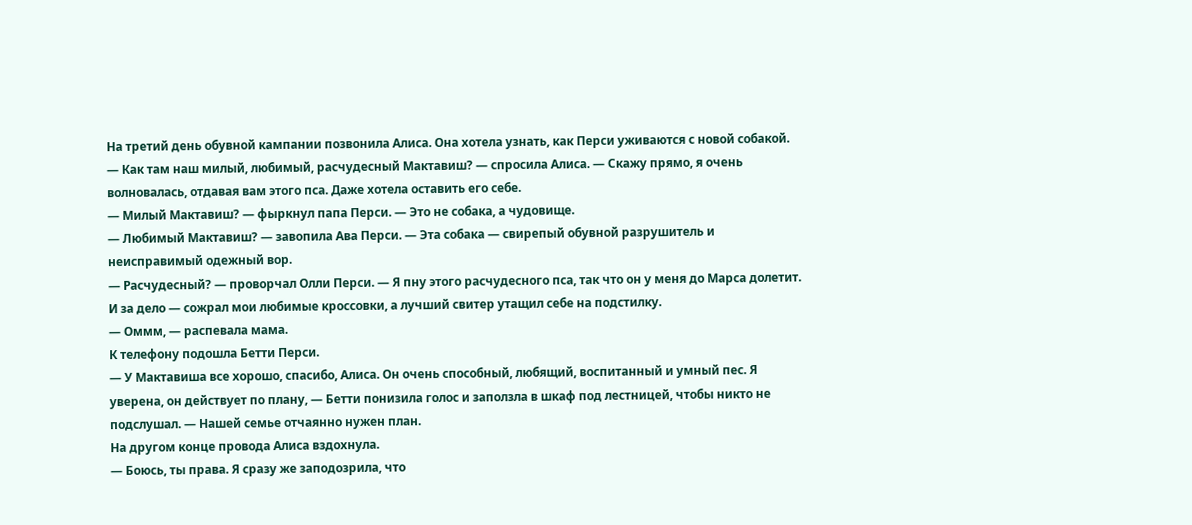На третий день обувной кампании позвонила Алиса. Она хотела узнать, как Перси уживаются с новой собакой.
— Как там наш милый, любимый, расчудесный Мактавиш? — спросила Алиса. — Скажу прямо, я очень волновалась, отдавая вам этого пса. Даже хотела оставить его себе.
— Милый Мактавиш? — фыркнул папа Перси. — Это не собака, а чудовище.
— Любимый Мактавиш? — завопила Ава Перси. — Эта собака — свирепый обувной разрушитель и неисправимый одежный вор.
— Расчудесный? — проворчал Олли Перси. — Я пну этого расчудесного пса, так что он у меня до Марса долетит. И за дело — сожрал мои любимые кроссовки, а лучший свитер утащил себе на подстилку.
— Оммм, — распевала мама.
К телефону подошла Бетти Перси.
— У Мактавиша все хорошо, спасибо, Алиса. Он очень способный, любящий, воспитанный и умный пес. Я уверена, он действует по плану, — Бетти понизила голос и заползла в шкаф под лестницей, чтобы никто не подслушал. — Нашей семье отчаянно нужен план.
На другом конце провода Алиса вздохнула.
— Боюсь, ты права. Я сразу же заподозрила, что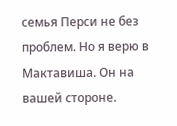семья Перси не без проблем. Но я верю в Мактавиша. Он на вашей стороне.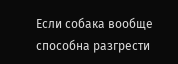Если собака вообще способна разгрести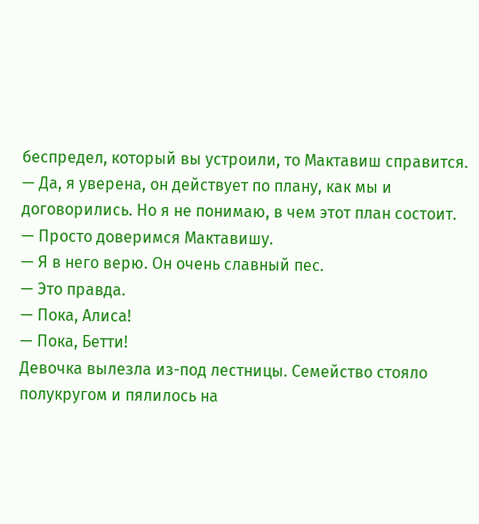беспредел, который вы устроили, то Мактавиш справится.
— Да, я уверена, он действует по плану, как мы и договорились. Но я не понимаю, в чем этот план состоит.
— Просто доверимся Мактавишу.
— Я в него верю. Он очень славный пес.
— Это правда.
— Пока, Алиса!
— Пока, Бетти!
Девочка вылезла из-под лестницы. Семейство стояло полукругом и пялилось на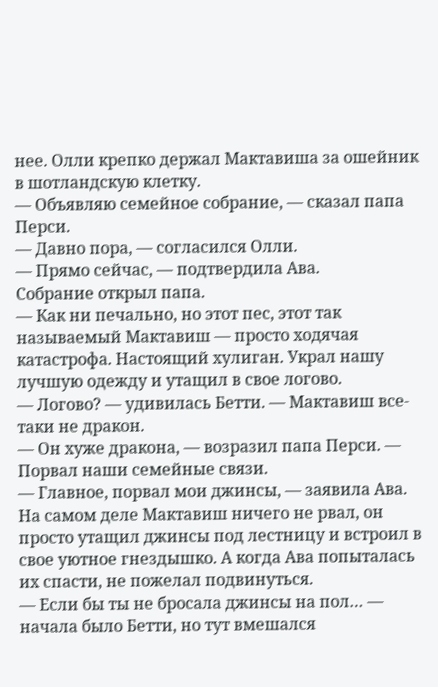нее. Олли крепко держал Мактавиша за ошейник в шотландскую клетку.
— Объявляю семейное собрание, — сказал папа Перси.
— Давно пора, — согласился Олли.
— Прямо сейчас, — подтвердила Ава.
Собрание открыл папа.
— Как ни печально, но этот пес, этот так называемый Мактавиш — просто ходячая катастрофа. Настоящий хулиган. Украл нашу лучшую одежду и утащил в свое логово.
— Логово? — удивилась Бетти. — Мактавиш все-таки не дракон.
— Он хуже дракона, — возразил папа Перси. — Порвал наши семейные связи.
— Главное, порвал мои джинсы, — заявила Ава.
На самом деле Мактавиш ничего не рвал, он просто утащил джинсы под лестницу и встроил в свое уютное гнездышко. А когда Ава попыталась их спасти, не пожелал подвинуться.
— Если бы ты не бросала джинсы на пол… — начала было Бетти, но тут вмешался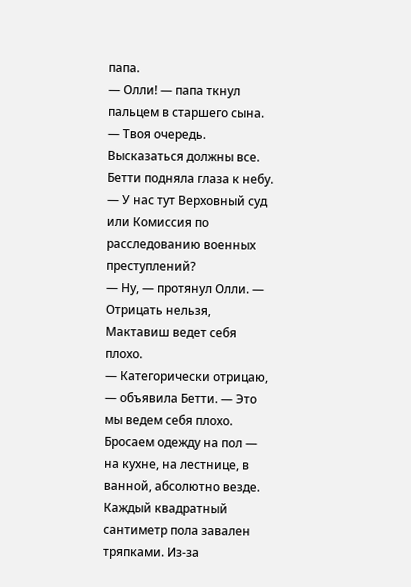папа.
— Олли! — папа ткнул пальцем в старшего сына. — Твоя очередь. Высказаться должны все.
Бетти подняла глаза к небу.
— У нас тут Верховный суд или Комиссия по расследованию военных преступлений?
— Ну, — протянул Олли. — Отрицать нельзя, Мактавиш ведет себя плохо.
— Категорически отрицаю, — объявила Бетти. — Это мы ведем себя плохо. Бросаем одежду на пол — на кухне, на лестнице, в ванной, абсолютно везде. Каждый квадратный сантиметр пола завален тряпками. Из-за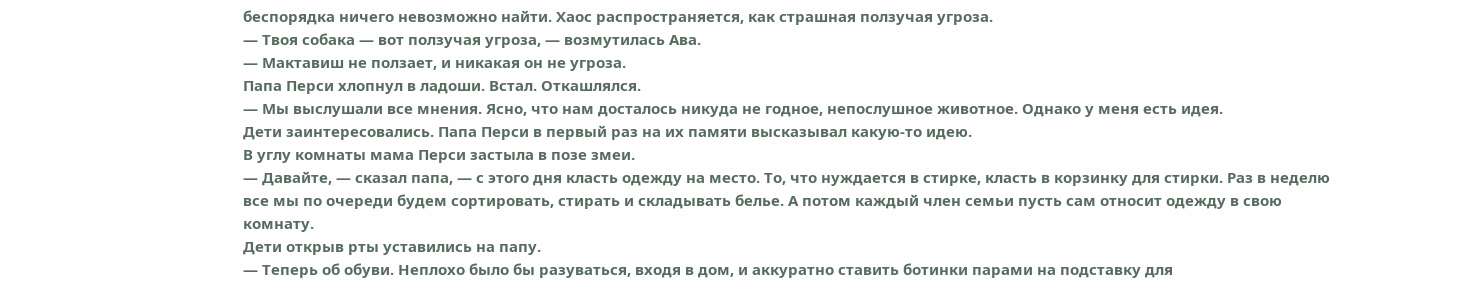беспорядка ничего невозможно найти. Хаос распространяется, как страшная ползучая угроза.
— Твоя собака — вот ползучая угроза, — возмутилась Ава.
— Мактавиш не ползает, и никакая он не угроза.
Папа Перси хлопнул в ладоши. Встал. Откашлялся.
— Мы выслушали все мнения. Ясно, что нам досталось никуда не годное, непослушное животное. Однако у меня есть идея.
Дети заинтересовались. Папа Перси в первый раз на их памяти высказывал какую-то идею.
В углу комнаты мама Перси застыла в позе змеи.
— Давайте, — сказал папа, — с этого дня класть одежду на место. То, что нуждается в стирке, класть в корзинку для стирки. Раз в неделю все мы по очереди будем сортировать, стирать и складывать белье. А потом каждый член семьи пусть сам относит одежду в свою комнату.
Дети открыв рты уставились на папу.
— Теперь об обуви. Неплохо было бы разуваться, входя в дом, и аккуратно ставить ботинки парами на подставку для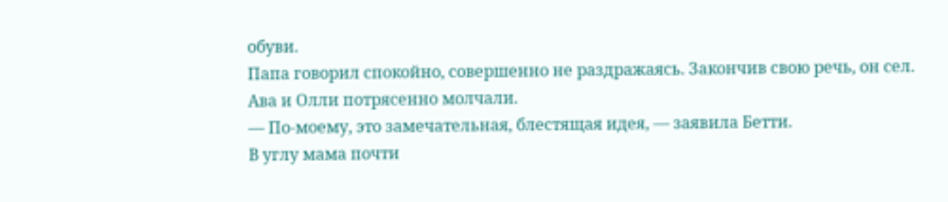обуви.
Папа говорил спокойно, совершенно не раздражаясь. Закончив свою речь, он сел.
Ава и Олли потрясенно молчали.
— По-моему, это замечательная, блестящая идея, — заявила Бетти.
В углу мама почти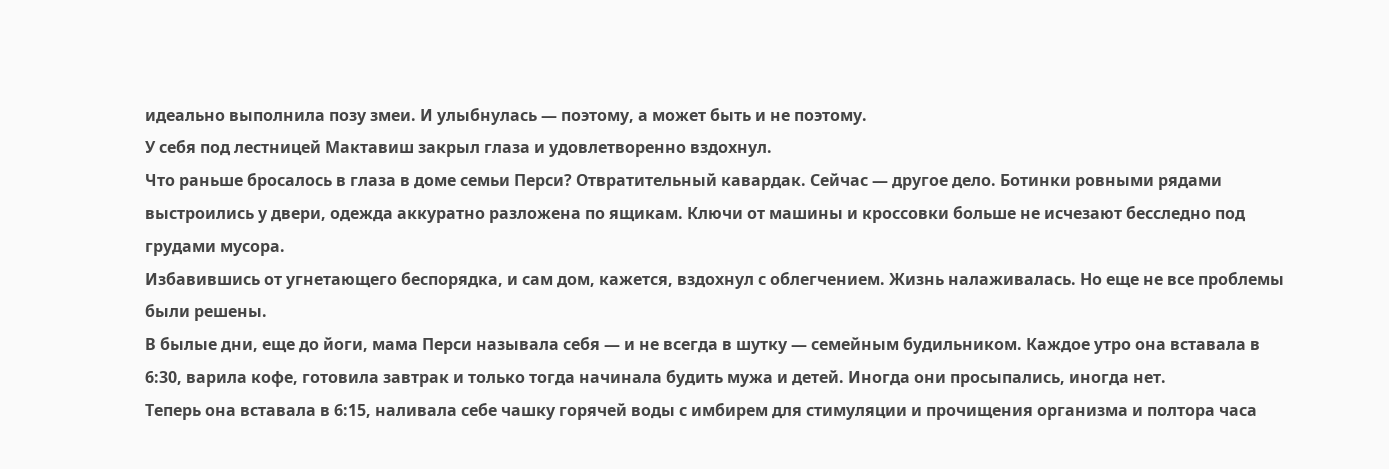идеально выполнила позу змеи. И улыбнулась — поэтому, а может быть и не поэтому.
У себя под лестницей Мактавиш закрыл глаза и удовлетворенно вздохнул.
Что раньше бросалось в глаза в доме семьи Перси? Отвратительный кавардак. Сейчас — другое дело. Ботинки ровными рядами выстроились у двери, одежда аккуратно разложена по ящикам. Ключи от машины и кроссовки больше не исчезают бесследно под грудами мусора.
Избавившись от угнетающего беспорядка, и сам дом, кажется, вздохнул с облегчением. Жизнь налаживалась. Но еще не все проблемы были решены.
В былые дни, еще до йоги, мама Перси называла себя — и не всегда в шутку — семейным будильником. Каждое утро она вставала в 6:30, варила кофе, готовила завтрак и только тогда начинала будить мужа и детей. Иногда они просыпались, иногда нет.
Теперь она вставала в 6:15, наливала себе чашку горячей воды с имбирем для стимуляции и прочищения организма и полтора часа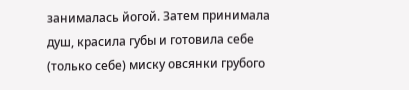занималась йогой. Затем принимала душ, красила губы и готовила себе (только себе) миску овсянки грубого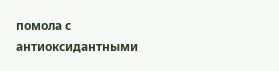помола с антиоксидантными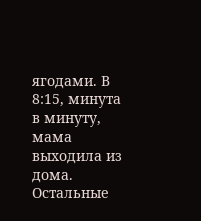ягодами. В 8:15, минута в минуту, мама выходила из дома.
Остальные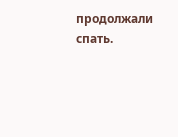продолжали спать.